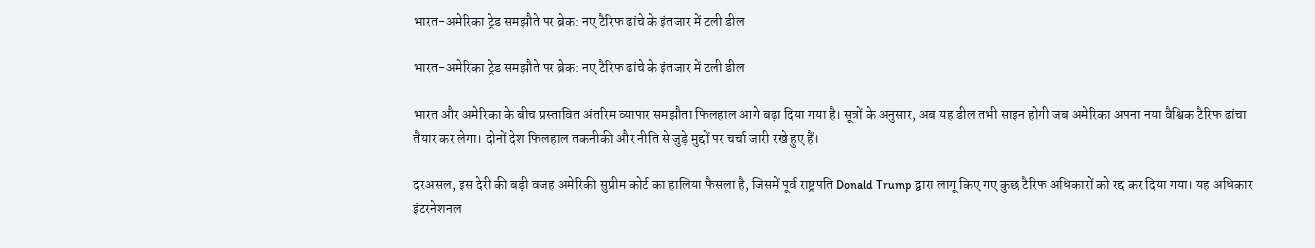भारत-अमेरिका ट्रेड समझौते पर ब्रेक: नए टैरिफ ढांचे के इंतजार में टली डील

भारत-अमेरिका ट्रेड समझौते पर ब्रेक: नए टैरिफ ढांचे के इंतजार में टली डील

भारत और अमेरिका के बीच प्रस्तावित अंतरिम व्यापार समझौता फिलहाल आगे बढ़ा दिया गया है। सूत्रों के अनुसार, अब यह डील तभी साइन होगी जब अमेरिका अपना नया वैश्विक टैरिफ ढांचा तैयार कर लेगा। दोनों देश फिलहाल तकनीकी और नीति से जुड़े मुद्दों पर चर्चा जारी रखे हुए हैं।

दरअसल, इस देरी की बड़ी वजह अमेरिकी सुप्रीम कोर्ट का हालिया फैसला है, जिसमें पूर्व राष्ट्रपति Donald Trump द्वारा लागू किए गए कुछ टैरिफ अधिकारों को रद्द कर दिया गया। यह अधिकार इंटरनेशनल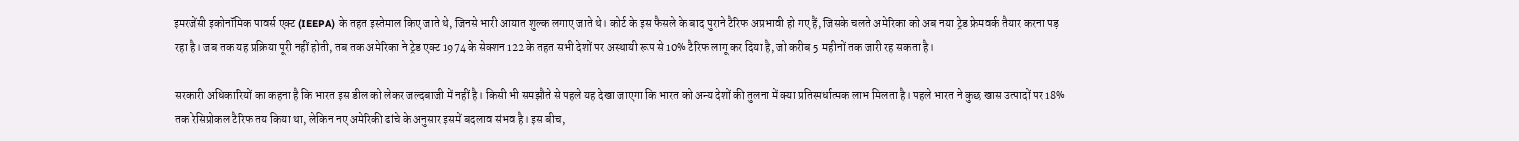इमरजेंसी इकोनॉमिक पावर्स एक्ट (IEEPA) के तहत इस्तेमाल किए जाते थे, जिनसे भारी आयात शुल्क लगाए जाते थे। कोर्ट के इस फैसले के बाद पुराने टैरिफ अप्रभावी हो गए हैं, जिसके चलते अमेरिका को अब नया ट्रेड फ्रेमवर्क तैयार करना पड़ रहा है। जब तक यह प्रक्रिया पूरी नहीं होती, तब तक अमेरिका ने ट्रेड एक्ट 1974 के सेक्शन 122 के तहत सभी देशों पर अस्थायी रूप से 10% टैरिफ लागू कर दिया है, जो करीब 5 महीनों तक जारी रह सकता है।

सरकारी अधिकारियों का कहना है कि भारत इस डील को लेकर जल्दबाजी में नहीं है। किसी भी समझौते से पहले यह देखा जाएगा कि भारत को अन्य देशों की तुलना में क्या प्रतिस्पर्धात्मक लाभ मिलता है। पहले भारत ने कुछ खास उत्पादों पर 18% तक रेसिप्रोकल टैरिफ तय किया था, लेकिन नए अमेरिकी ढांचे के अनुसार इसमें बदलाव संभव है। इस बीच,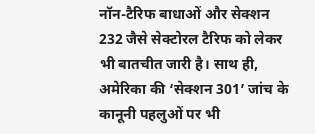नॉन-टैरिफ बाधाओं और सेक्शन 232 जैसे सेक्टोरल टैरिफ को लेकर भी बातचीत जारी है। साथ ही, अमेरिका की ‘सेक्शन 301’ जांच के कानूनी पहलुओं पर भी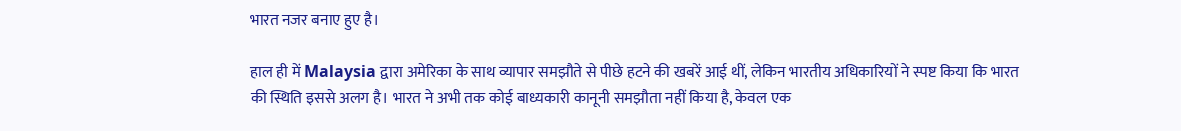भारत नजर बनाए हुए है।

हाल ही में Malaysia द्वारा अमेरिका के साथ व्यापार समझौते से पीछे हटने की खबरें आई थीं, लेकिन भारतीय अधिकारियों ने स्पष्ट किया कि भारत की स्थिति इससे अलग है। भारत ने अभी तक कोई बाध्यकारी कानूनी समझौता नहीं किया है, केवल एक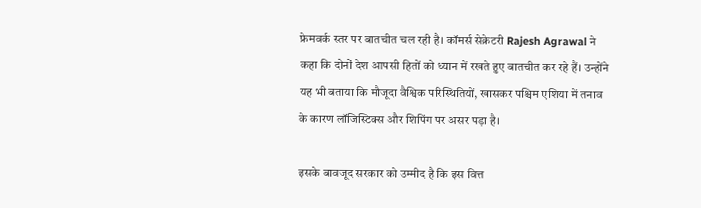फ्रेमवर्क स्तर पर बातचीत चल रही है। कॉमर्स सेक्रेटरी Rajesh Agrawal ने कहा कि दोनों देश आपसी हितों को ध्यान में रखते हुए बातचीत कर रहे हैं। उन्होंने यह भी बताया कि मौजूदा वैश्विक परिस्थितियों, खासकर पश्चिम एशिया में तनाव के कारण लॉजिस्टिक्स और शिपिंग पर असर पड़ा है।

इसके बावजूद सरकार को उम्मीद है कि इस वित्त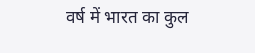वर्ष में भारत का कुल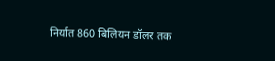निर्यात 860 बिलियन डॉलर तक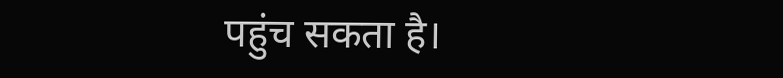पहुंच सकता है।